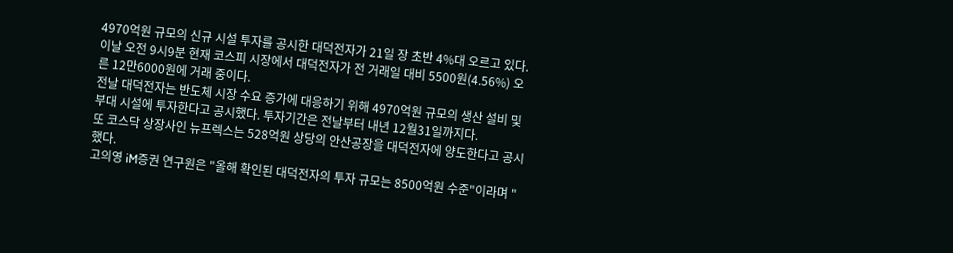4970억원 규모의 신규 시설 투자를 공시한 대덕전자가 21일 장 초반 4%대 오르고 있다.
이날 오전 9시9분 현재 코스피 시장에서 대덕전자가 전 거래일 대비 5500원(4.56%) 오른 12만6000원에 거래 중이다.
전날 대덕전자는 반도체 시장 수요 증가에 대응하기 위해 4970억원 규모의 생산 설비 및 부대 시설에 투자한다고 공시했다. 투자기간은 전날부터 내년 12월31일까지다.
또 코스닥 상장사인 뉴프렉스는 528억원 상당의 안산공장을 대덕전자에 양도한다고 공시했다.
고의영 iM증권 연구원은 "올해 확인된 대덕전자의 투자 규모는 8500억원 수준"이라며 "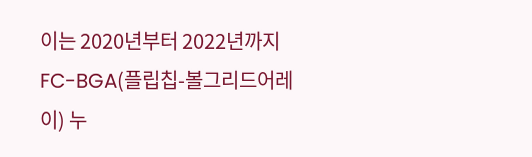이는 2020년부터 2022년까지 FC-BGA(플립칩-볼그리드어레이) 누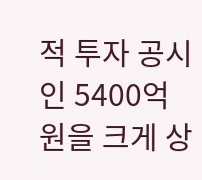적 투자 공시인 5400억원을 크게 상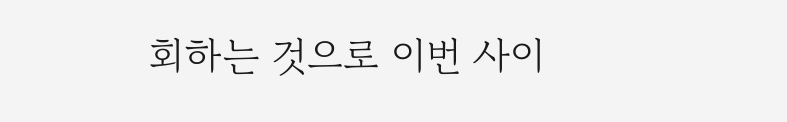회하는 것으로 이번 사이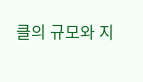클의 규모와 지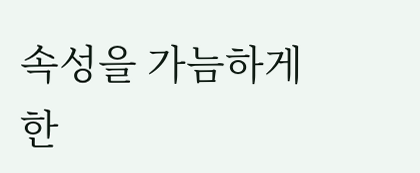속성을 가늠하게 한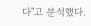다"고 분석했다.